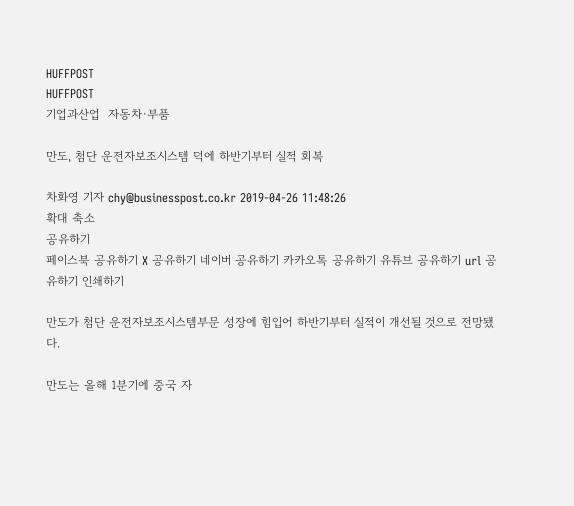HUFFPOST
HUFFPOST
기업과산업  자동차·부품

만도, 첨단 운전자보조시스템 덕에 하반기부터 실적 회복

차화영 기자 chy@businesspost.co.kr 2019-04-26 11:48:26
확대 축소
공유하기
페이스북 공유하기 X 공유하기 네이버 공유하기 카카오톡 공유하기 유튜브 공유하기 url 공유하기 인쇄하기

만도가 첨단 운전자보조시스템부문 성장에 힘입어 하반기부터 실적이 개선될 것으로 전망됐다.

만도는 올해 1분기에 중국 자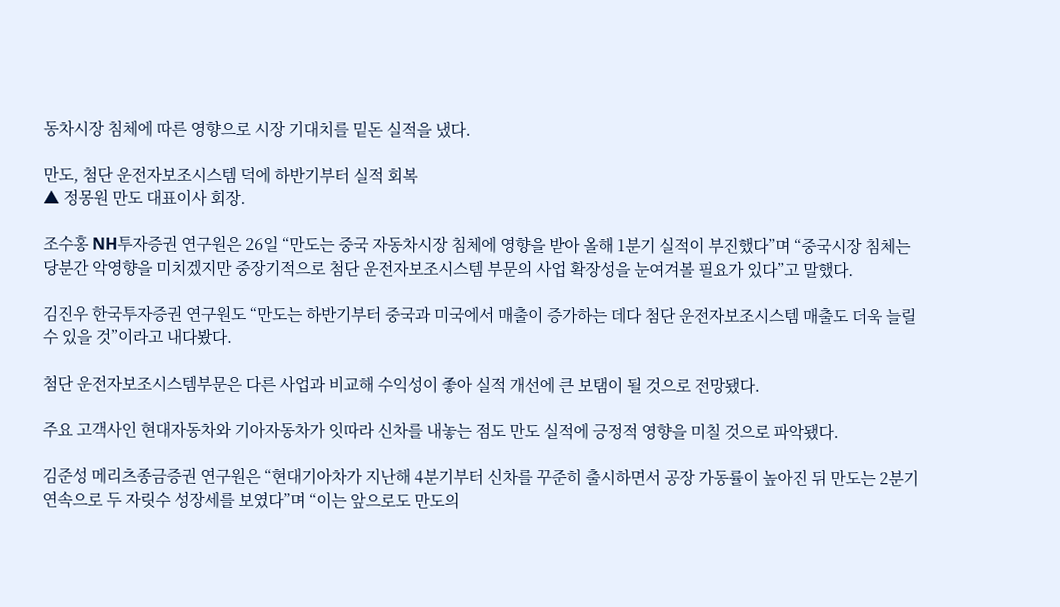동차시장 침체에 따른 영향으로 시장 기대치를 밑돈 실적을 냈다.

만도, 첨단 운전자보조시스템 덕에 하반기부터 실적 회복
▲ 정몽원 만도 대표이사 회장.

조수홍 NH투자증권 연구원은 26일 “만도는 중국 자동차시장 침체에 영향을 받아 올해 1분기 실적이 부진했다”며 “중국시장 침체는 당분간 악영향을 미치겠지만 중장기적으로 첨단 운전자보조시스템 부문의 사업 확장성을 눈여겨볼 필요가 있다”고 말했다.

김진우 한국투자증권 연구원도 “만도는 하반기부터 중국과 미국에서 매출이 증가하는 데다 첨단 운전자보조시스템 매출도 더욱 늘릴 수 있을 것”이라고 내다봤다.

첨단 운전자보조시스템부문은 다른 사업과 비교해 수익성이 좋아 실적 개선에 큰 보탬이 될 것으로 전망됐다.

주요 고객사인 현대자동차와 기아자동차가 잇따라 신차를 내놓는 점도 만도 실적에 긍정적 영향을 미칠 것으로 파악됐다.

김준성 메리츠종금증권 연구원은 “현대기아차가 지난해 4분기부터 신차를 꾸준히 출시하면서 공장 가동률이 높아진 뒤 만도는 2분기 연속으로 두 자릿수 성장세를 보였다”며 “이는 앞으로도 만도의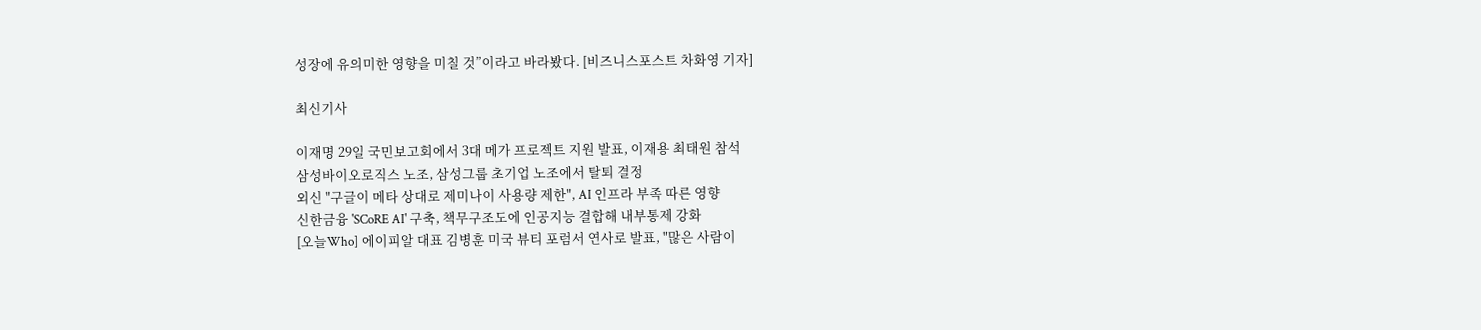성장에 유의미한 영향을 미칠 것”이라고 바라봤다. [비즈니스포스트 차화영 기자]

최신기사

이재명 29일 국민보고회에서 3대 메가 프로젝트 지원 발표, 이재용 최태원 참석
삼성바이오로직스 노조, 삼성그룹 초기업 노조에서 탈퇴 결정
외신 "구글이 메타 상대로 제미나이 사용량 제한", AI 인프라 부족 따른 영향
신한금융 'SCoRE AI' 구축, 책무구조도에 인공지능 결합해 내부통제 강화
[오늘Who] 에이피알 대표 김병훈 미국 뷰티 포럼서 연사로 발표, "많은 사람이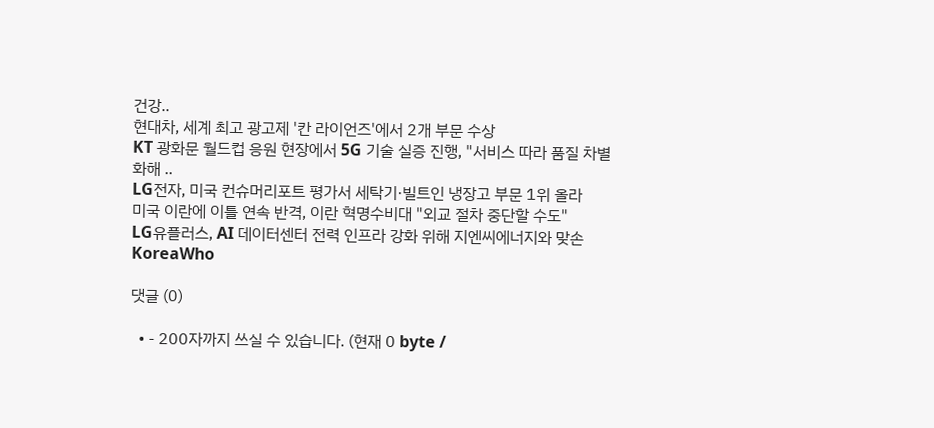건강..
현대차, 세계 최고 광고제 '칸 라이언즈'에서 2개 부문 수상
KT 광화문 월드컵 응원 현장에서 5G 기술 실증 진행, "서비스 따라 품질 차별화해 ..
LG전자, 미국 컨슈머리포트 평가서 세탁기·빌트인 냉장고 부문 1위 올라
미국 이란에 이틀 연속 반격, 이란 혁명수비대 "외교 절차 중단할 수도"
LG유플러스, AI 데이터센터 전력 인프라 강화 위해 지엔씨에너지와 맞손
KoreaWho

댓글 (0)

  • - 200자까지 쓰실 수 있습니다. (현재 0 byte /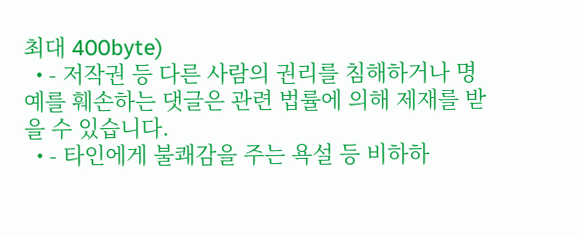최대 400byte)
  • - 저작권 등 다른 사람의 권리를 침해하거나 명예를 훼손하는 댓글은 관련 법률에 의해 제재를 받을 수 있습니다.
  • - 타인에게 불쾌감을 주는 욕설 등 비하하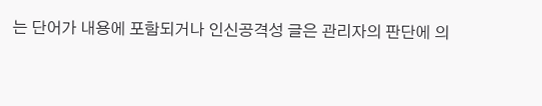는 단어가 내용에 포함되거나 인신공격성 글은 관리자의 판단에 의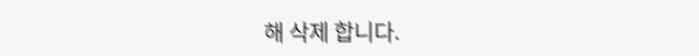해 삭제 합니다.